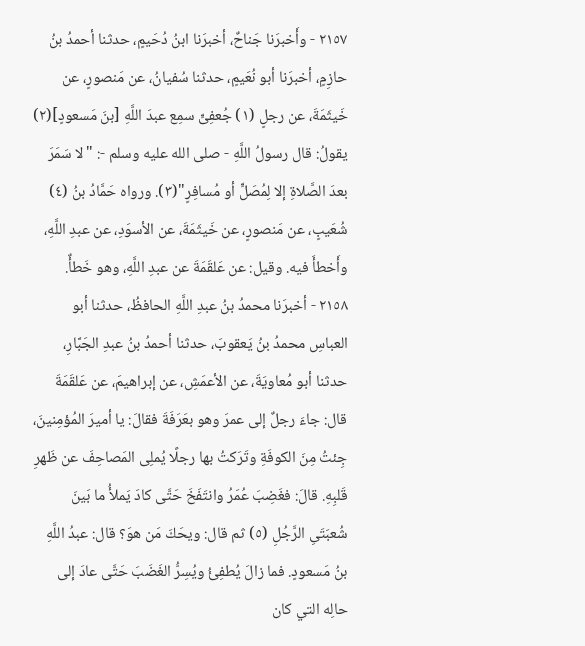٢١٥٧ - وأَخبرَنا جَناحٌ، أخبرَنا ابنُ دُحَيمٍ، حدثنا أحمدُ بنُ حازِمٍ، أخبرَنا أبو نُعَيمٍ، حدثنا سُفيانُ، عن مَنصورٍ، عن خَيثَمَةَ، عن رجلٍ (١) جُعفِىٍّ سمِع عبدَ اللَّهِ [بنَ مَسعودٍ](٢) يقولُ: قال رسولُ اللَّهِ - صلى الله عليه وسلم -: "لا سَمَرَ بعدَ الصَّلاةِ إلا لِمُصَلٍّ أو مُسافِرٍ"(٣). ورواه حَمَّادُ بنُ (٤) شُعَيبٍ، عن مَنصورٍ، عن خَيثَمَةَ، عن الأسوَدِ، عن عبدِ اللَّهِ، وأَخطأَ فيه. وقيل: عن عَلقَمَةَ عن عبدِ اللَّهِ، وهو خَطأٌ.
٢١٥٨ - أخبرَنا محمدُ بنُ عبدِ اللَّهِ الحافظُ، حدثنا أبو العباسِ محمدُ بنُ يَعقوبَ، حدثنا أحمدُ بنُ عبدِ الجَبَّارِ، حدثنا أبو مُعاويَةَ، عن الأعمَشِ، عن إبراهيمَ، عن عَلقَمَةَ قال: جاءَ رجلٌ إلى عمرَ وهو بعَرَفَةَ فقالَ: يا أميرَ المُؤمِنينَ، جِئتُ مِنَ الكوفَةِ وتَرَكتُ بها رجلًا يُملِى المَصاحِفَ عن ظَهرِ قَلبِهِ. قالَ: فغَضِبَ عُمَرُ وانتَفَخَ حَتَّى كادَ يَملأُ ما بَينَ شُعبَتَىِ الرَّجُلِ (٥) ثم قال: ويحَكَ مَن هوَ؟ قال: عبدُ اللَّهِ بنُ مَسعودٍ. فما زالَ يُطفِئُ ويُسِرُّ الغَضَبَ حَتَّى عادَ إلى حالِه التي كان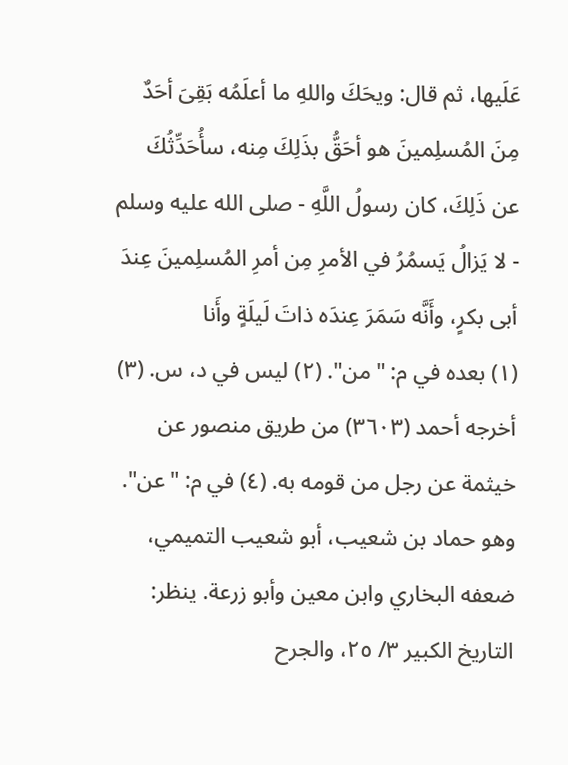عَلَيها، ثم قال: ويحَكَ واللهِ ما أعلَمُه بَقِىَ أحَدٌ مِنَ المُسلِمينَ هو أحَقُّ بذَلِكَ مِنه، سأُحَدِّثُكَ عن ذَلِكَ، كان رسولُ اللَّهِ - صلى الله عليه وسلم - لا يَزالُ يَسمُرُ في الأمرِ مِن أمرِ المُسلِمينَ عِندَ أبى بكرٍ، وأَنَّه سَمَرَ عِندَه ذاتَ لَيلَةٍ وأَنا
(١) بعده في م: "من". (٢) ليس في د، س. (٣) أخرجه أحمد (٣٦٠٣) من طريق منصور عن خيثمة عن رجل من قومه به. (٤) في م: "عن". وهو حماد بن شعيب، أبو شعيب التميمي، ضعفه البخاري وابن معين وأبو زرعة. ينظر: التاريخ الكبير ٣/ ٢٥، والجرح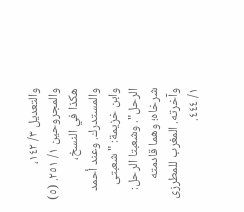والتعديل ٣/ ١٤٢، والمجروحين ١/ ٢٥١. (٥) هكذا في النسخ، والمستدرك. وعند أحمد وابن خزيمة: "شعبتى الرحل". وشعبتا الرحل: شرخاه؛ وهما قادمته وآخرته. المغرب للمطرزى ١/ ٤٤٤.